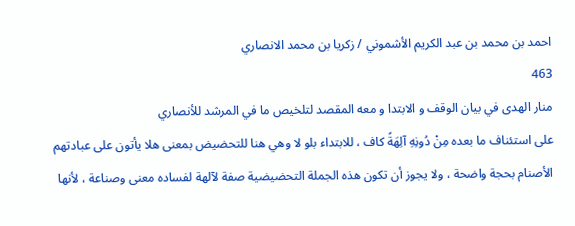احمد بن محمد بن عبد الكريم الأشموني / زكريا بن محمد الانصاري
463
منار الهدى في بيان الوقف و الابتدا و معه المقصد لتلخيص ما في المرشد للأنصاري
على استئناف ما بعده مِنْ دُونِهِ آلِهَةً كاف ، للابتداء بلو لا وهي هنا للتحضيض بمعنى هلا يأتون على عبادتهم الأصنام بحجة واضحة ، ولا يجوز أن تكون هذه الجملة التحضيضية صفة لآلهة لفساده معنى وصناعة ، لأنها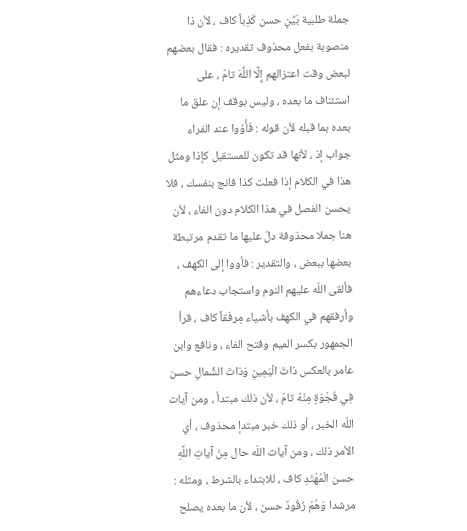جملة طلبية بَيِّنٍ حسن كَذِباً كاف ، لأن ذا منصوبة بفعل محذوف تقديره : فقال بعضهم لبعض وقت اعتزالهم إِلَّا اللَّهَ تامّ ، على استئناف ما بعده ، وليس بوقف إن علق ما بعده بما قبله لأن قوله : فَأْوُوا عند الفراء جواب إذ ، لأنها قد تكون للمستقبل كإذا ومثل هذا في الكلام إذا فعلت كذا فانج بنفسك ، فلا يحسن الفصل في هذا الكلام دون الفاء ، لأن هنا جملا محذوفة دلّ عليها ما تقدم مرتبطة بعضها ببعض ، والتقدير : فأووا إلى الكهف ، فألقى اللّه عليهم النوم واستجاب دعاءهم وأرفقهم في الكهف بأشياء مِرفَقاً كاف ، قرأ الجمهور بكسر الميم وفتح الفاء ، ونافع وابن عامر بالعكس ذاتَ الْيَمِينِ وَذاتَ الشِّمالِ حسن فِي فَجْوَةٍ مِنْهُ تامّ ، لأن ذلك مبتدأ ، ومن آيات اللّه الخبر ، أو ذلك خبر مبتدإ محذوف ، أي الأمر ذلك ، ومن آيات اللّه حال مِنْ آياتِ اللَّهِ حسن الْمُهْتَدِ كاف ، للابتداء بالشرط ، ومثله : مرشدا وَهُمْ رُقُودٌ حسن ، لأن ما بعده يصلح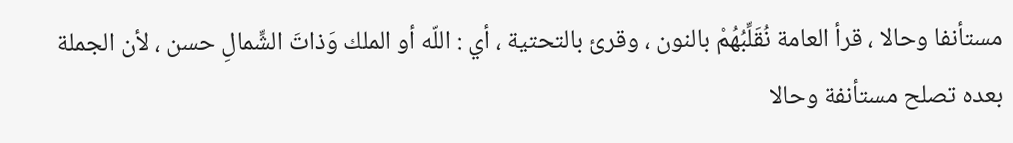مستأنفا وحالا ، قرأ العامة نُقَلِّبُهُمْ بالنون ، وقرئ بالتحتية ، أي : اللّه أو الملك وَذاتَ الشِّمالِ حسن ، لأن الجملة بعده تصلح مستأنفة وحالا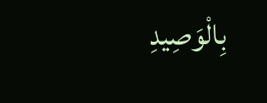بِالْوَصِيدِ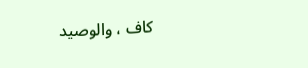كاف ، والوصيد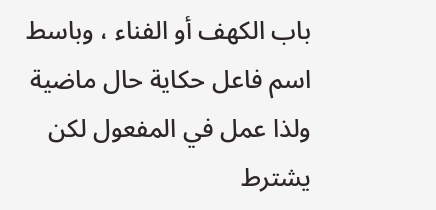باب الكهف أو الفناء ، وباسط اسم فاعل حكاية حال ماضية ولذا عمل في المفعول لكن يشترط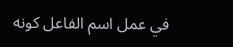في عمل اسم الفاعل كونه